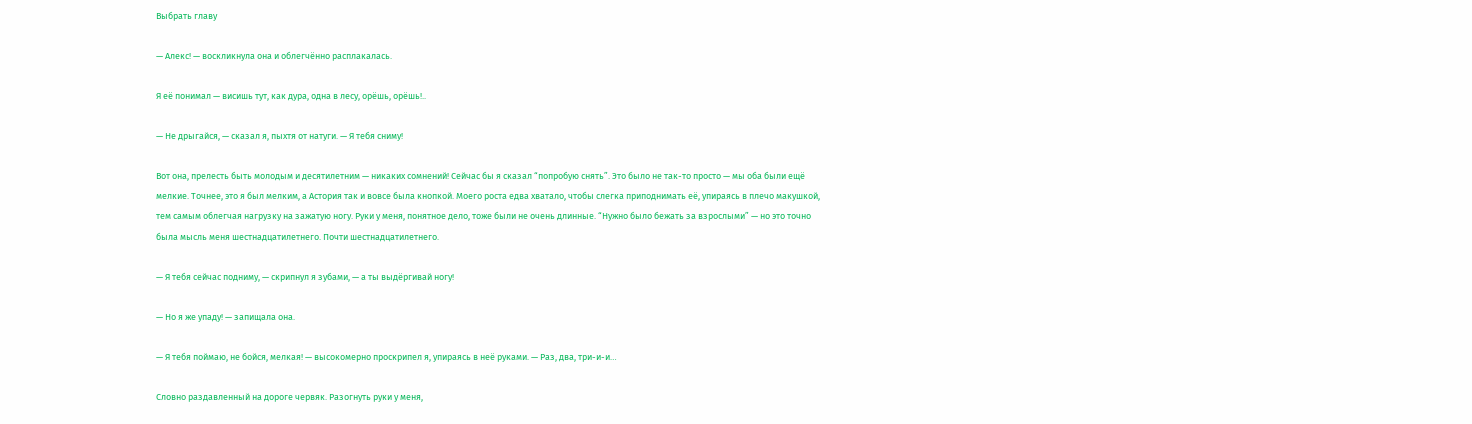Выбрать главу

— Алекс! — воскликнула она и облегчённо расплакалась.

Я её понимал — висишь тут, как дура, одна в лесу, орёшь, орёшь!..

— Не дрыгайся, — сказал я, пыхтя от натуги. — Я тебя сниму!

Вот она, прелесть быть молодым и десятилетним — никаких сомнений! Сейчас бы я сказал “попробую снять”. Это было не так-то просто — мы оба были ещё мелкие. Точнее, это я был мелким, а Астория так и вовсе была кнопкой. Моего роста едва хватало, чтобы слегка приподнимать её, упираясь в плечо макушкой, тем самым облегчая нагрузку на зажатую ногу. Руки у меня, понятное дело, тоже были не очень длинные. “Нужно было бежать за взрослыми” — но это точно была мысль меня шестнадцатилетнего. Почти шестнадцатилетнего.

— Я тебя сейчас подниму, — скрипнул я зубами, — а ты выдёргивай ногу!

— Но я же упаду! — запищала она.

— Я тебя поймаю, не бойся, мелкая! — высокомерно проскрипел я, упираясь в неё руками. — Раз, два, три-и-и…

Словно раздавленный на дороге червяк. Разогнуть руки у меня,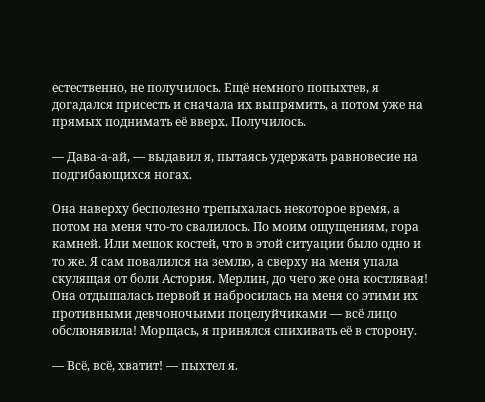естественно, не получилось. Ещё немного попыхтев, я догадался присесть и сначала их выпрямить, а потом уже на прямых поднимать её вверх. Получилось.

— Дава-а-ай, — выдавил я, пытаясь удержать равновесие на подгибающихся ногах.

Она наверху бесполезно трепыхалась некоторое время, а потом на меня что-то свалилось. По моим ощущениям, гора камней. Или мешок костей, что в этой ситуации было одно и то же. Я сам повалился на землю, а сверху на меня упала скулящая от боли Астория. Мерлин, до чего же она костлявая! Она отдышалась первой и набросилась на меня со этими их противными девчоночьими поцелуйчиками — всё лицо обслюнявила! Морщась, я принялся спихивать её в сторону.

— Всё, всё, хватит! — пыхтел я.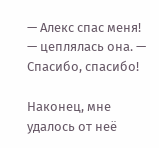— Алекс спас меня! — цеплялась она. — Спасибо, спасибо!

Наконец, мне удалось от неё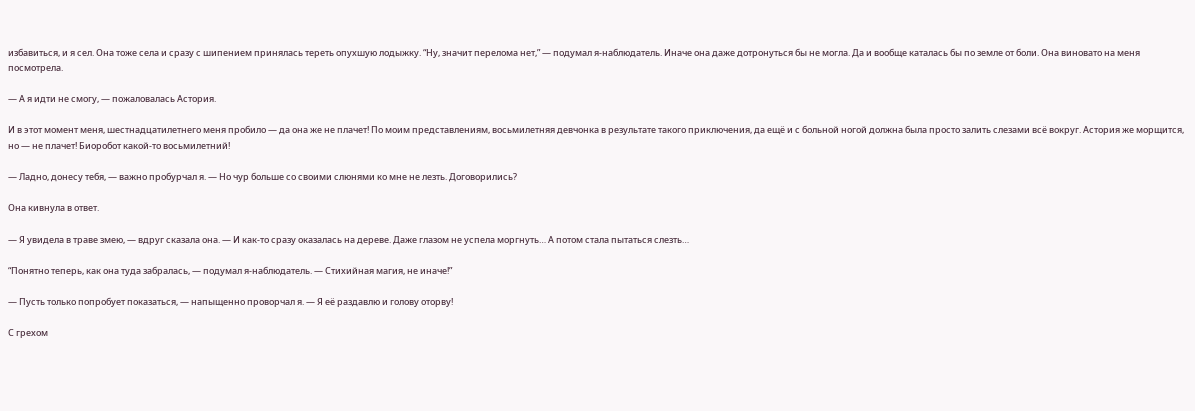избавиться, и я сел. Она тоже села и сразу с шипением принялась тереть опухшую лодыжку. “Ну, значит перелома нет,” — подумал я-наблюдатель. Иначе она даже дотронуться бы не могла. Да и вообще каталась бы по земле от боли. Она виновато на меня посмотрела.

— А я идти не смогу, — пожаловалась Астория.

И в этот момент меня, шестнадцатилетнего меня пробило — да она же не плачет! По моим представлениям, восьмилетняя девчонка в результате такого приключения, да ещё и с больной ногой должна была просто залить слезами всё вокруг. Астория же морщится, но — не плачет! Биоробот какой-то восьмилетний!

— Ладно, донесу тебя, — важно пробурчал я. — Но чур больше со своими слюнями ко мне не лезть. Договорились?

Она кивнула в ответ.

— Я увидела в траве змею, — вдруг сказала она. — И как-то сразу оказалась на дереве. Даже глазом не успела моргнуть… А потом стала пытаться слезть…

“Понятно теперь, как она туда забралась, — подумал я-наблюдатель. — Стихийная магия, не иначе!”

— Пусть только попробует показаться, — напыщенно проворчал я. — Я её раздавлю и голову оторву!

С грехом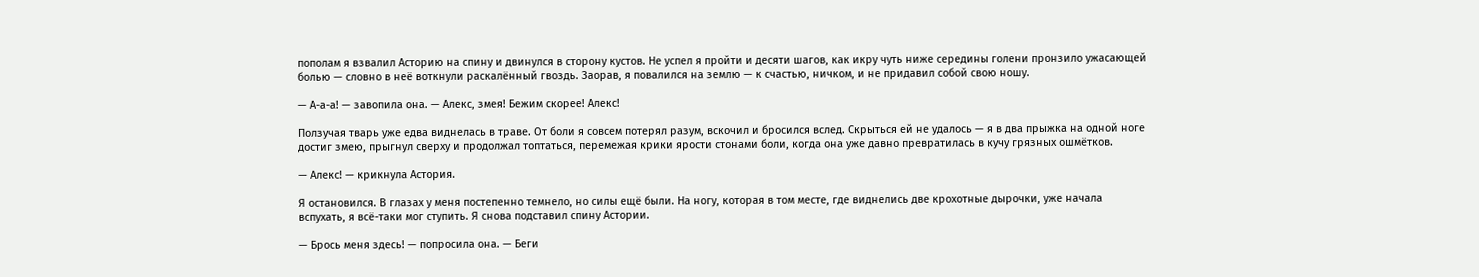пополам я взвалил Асторию на спину и двинулся в сторону кустов. Не успел я пройти и десяти шагов, как икру чуть ниже середины голени пронзило ужасающей болью — словно в неё воткнули раскалённый гвоздь. Заорав, я повалился на землю — к счастью, ничком, и не придавил собой свою ношу.

— А-а-а! — завопила она. — Алекс, змея! Бежим скорее! Алекс!

Ползучая тварь уже едва виднелась в траве. От боли я совсем потерял разум, вскочил и бросился вслед. Скрыться ей не удалось — я в два прыжка на одной ноге достиг змею, прыгнул сверху и продолжал топтаться, перемежая крики ярости стонами боли, когда она уже давно превратилась в кучу грязных ошмётков.

— Алекс! — крикнула Астория.

Я остановился. В глазах у меня постепенно темнело, но силы ещё были. На ногу, которая в том месте, где виднелись две крохотные дырочки, уже начала вспухать, я всё-таки мог ступить. Я снова подставил спину Астории.

— Брось меня здесь! — попросила она. — Беги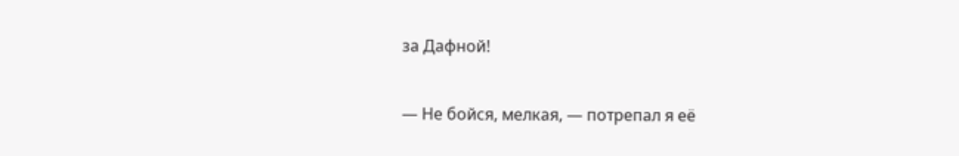за Дафной!

— Не бойся, мелкая, — потрепал я её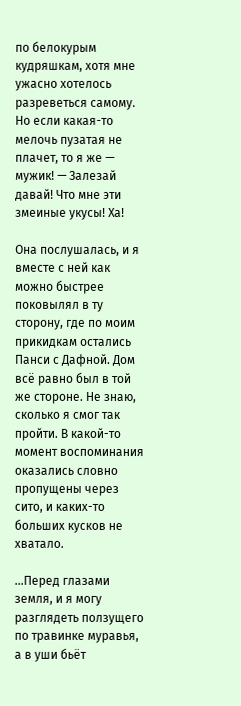по белокурым кудряшкам, хотя мне ужасно хотелось разреветься самому. Но если какая-то мелочь пузатая не плачет, то я же — мужик! — Залезай давай! Что мне эти змеиные укусы! Ха!

Она послушалась, и я вместе с ней как можно быстрее поковылял в ту сторону, где по моим прикидкам остались Панси с Дафной. Дом всё равно был в той же стороне. Не знаю, сколько я смог так пройти. В какой-то момент воспоминания оказались словно пропущены через сито, и каких-то больших кусков не хватало.

…Перед глазами земля, и я могу разглядеть ползущего по травинке муравья, а в уши бьёт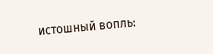истошный вопль: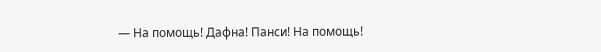— На помощь! Дафна! Панси! На помощь!